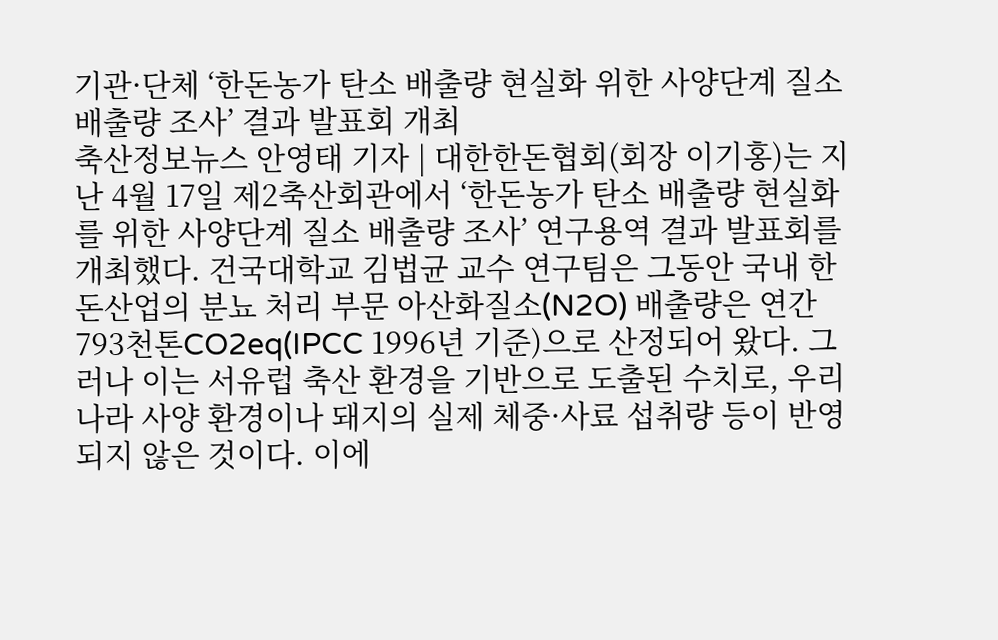기관·단체 ‘한돈농가 탄소 배출량 현실화 위한 사양단계 질소 배출량 조사’ 결과 발표회 개최
축산정보뉴스 안영태 기자 | 대한한돈협회(회장 이기홍)는 지난 4월 17일 제2축산회관에서 ‘한돈농가 탄소 배출량 현실화를 위한 사양단계 질소 배출량 조사’ 연구용역 결과 발표회를 개최했다. 건국대학교 김법균 교수 연구팀은 그동안 국내 한돈산업의 분뇨 처리 부문 아산화질소(N2O) 배출량은 연간 793천톤CO2eq(IPCC 1996년 기준)으로 산정되어 왔다. 그러나 이는 서유럽 축산 환경을 기반으로 도출된 수치로, 우리나라 사양 환경이나 돼지의 실제 체중·사료 섭취량 등이 반영되지 않은 것이다. 이에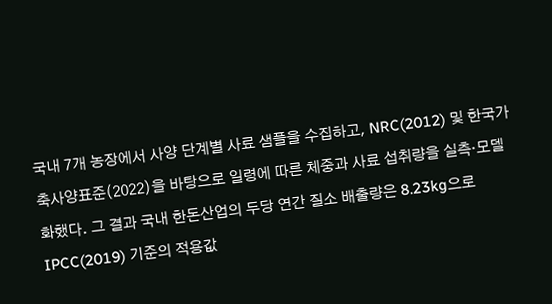국내 7개 농장에서 사양 단계별 사료 샘플을 수집하고, NRC(2012) 및 한국가축사양표준(2022)을 바탕으로 일령에 따른 체중과 사료 섭취량을 실측·모델화했다. 그 결과 국내 한돈산업의 두당 연간 질소 배출량은 8.23kg으로 IPCC(2019) 기준의 적용값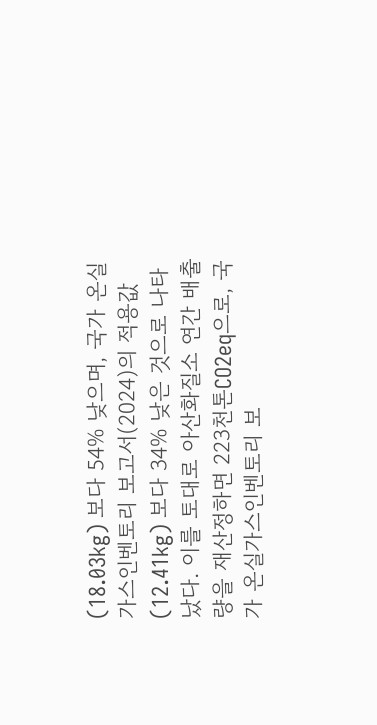(18.03kg) 보다 54% 낮으며, 국가 온실가스인벤토리 보고서(2024)의 적용값(12.41kg) 보다 34% 낮은 것으로 나타났다. 이를 토대로 아산화질소 연간 배출량을 재산정하면 223천톤CO2eq으로, 국가 온실가스인벤토리 보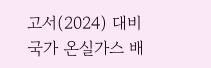고서(2024) 대비 국가 온실가스 배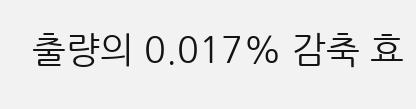출량의 0.017% 감축 효